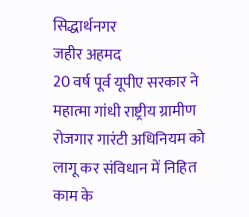सिद्धार्थनगर
जहीर अहमद
20 वर्ष पूर्व यूपीए सरकार ने महात्मा गांधी राष्ट्रीय ग्रामीण रोजगार गारंटी अधिनियम को लागू कर संविधान में निहित काम के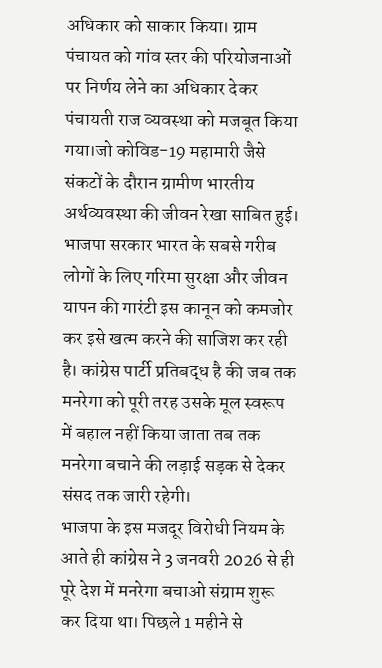अधिकार को साकार किया। ग्राम पंचायत को गांव स्तर की परियोजनाओं पर निर्णय लेने का अधिकार देकर पंचायती राज व्यवस्था को मजबूत किया गया।जो कोविड-19 महामारी जैसे संकटों के दौरान ग्रामीण भारतीय अर्थव्यवस्था की जीवन रेखा साबित हुई।
भाजपा सरकार भारत के सबसे गरीब लोगों के लिए गरिमा सुरक्षा और जीवन यापन की गारंटी इस कानून को कमजोर कर इसे खत्म करने की साजिश कर रही है। कांग्रेस पार्टी प्रतिबद्ध है की जब तक मनरेगा को पूरी तरह उसके मूल स्वरूप में बहाल नहीं किया जाता तब तक मनरेगा बचाने की लड़ाई सड़क से देकर संसद तक जारी रहेगी।
भाजपा के इस मजदूर विरोधी नियम के आते ही कांग्रेस ने 3 जनवरी 2026 से ही पूरे देश में मनरेगा बचाओ संग्राम शुरू कर दिया था। पिछले 1 महीने से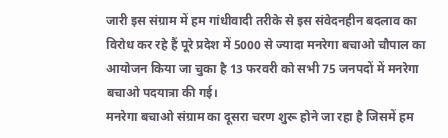जारी इस संग्राम में हम गांधीवादी तरीके से इस संवेदनहीन बदलाव का विरोध कर रहे हैं पूरे प्रदेश में 5000 से ज्यादा मनरेगा बचाओ चौपाल का आयोजन किया जा चुका है 13 फरवरी को सभी 75 जनपदों में मनरेगा बचाओ पदयात्रा की गई।
मनरेगा बचाओ संग्राम का दूसरा चरण शुरू होने जा रहा है जिसमें हम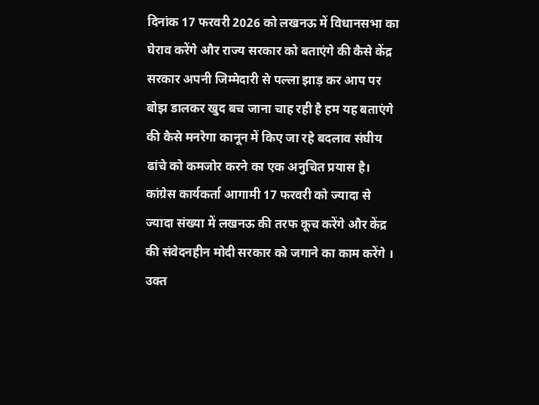दिनांक 17 फरवरी 2026 को लखनऊ में विधानसभा का घेराव करेंगे और राज्य सरकार को बताएंगे की कैसे केंद्र सरकार अपनी जिम्मेदारी से पल्ला झाड़ कर आप पर बोझ डालकर खुद बच जाना चाह रही है हम यह बताएंगे की कैसे मनरेगा कानून में किए जा रहे बदलाव संघीय ढांचे को कमजोर करने का एक अनुचित प्रयास है। कांग्रेस कार्यकर्ता आगामी 17 फरवरी को ज्यादा से ज्यादा संख्या में लखनऊ की तरफ कूच करेंगे और केंद्र की संवेदनहीन मोदी सरकार को जगाने का काम करेंगे ।
उक्त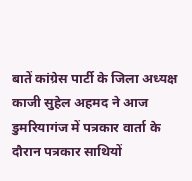बातें कांग्रेस पार्टी के जिला अध्यक्ष काजी सुहेल अहमद ने आज डुमरियागंज में पत्रकार वार्ता के दौरान पत्रकार साथियों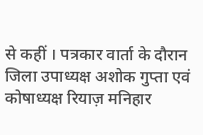से कहीं । पत्रकार वार्ता के दौरान जिला उपाध्यक्ष अशोक गुप्ता एवं कोषाध्यक्ष रियाज़ मनिहार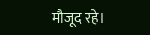मौजूद रहे।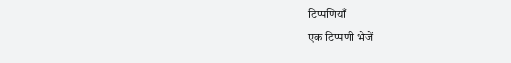टिप्पणियाँ
एक टिप्पणी भेजें